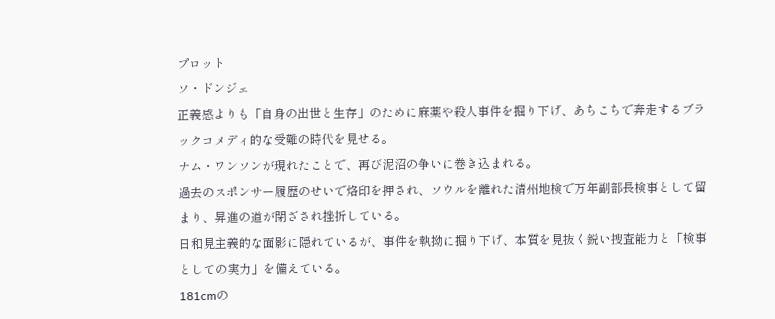プロット
ソ・ドンジェ
正義感よりも「自身の出世と生存」のために麻薬や殺人事件を掘り下げ、あちこちで奔走するブラックコメディ的な受難の時代を見せる。
ナム・ワンソンが現れたことで、再び泥沼の争いに巻き込まれる。
過去のスポンサー履歴のせいで烙印を押され、ソウルを離れた清州地検で万年副部長検事として留まり、昇進の道が閉ざされ挫折している。
日和見主義的な面影に隠れているが、事件を執拗に掘り下げ、本質を見抜く鋭い捜査能力と「検事としての実力」を備えている。
181cmの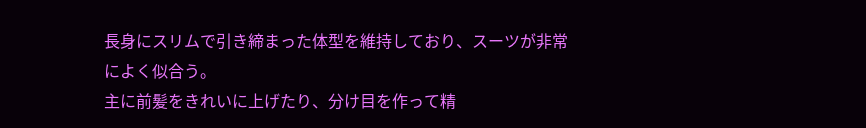長身にスリムで引き締まった体型を維持しており、スーツが非常によく似合う。
主に前髪をきれいに上げたり、分け目を作って精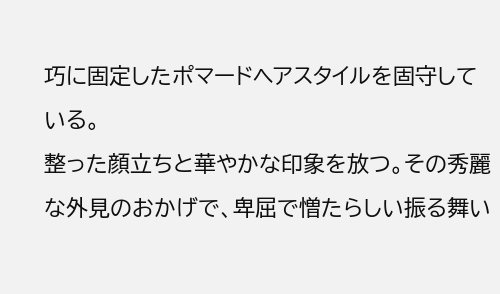巧に固定したポマードヘアスタイルを固守している。
整った顔立ちと華やかな印象を放つ。その秀麗な外見のおかげで、卑屈で憎たらしい振る舞い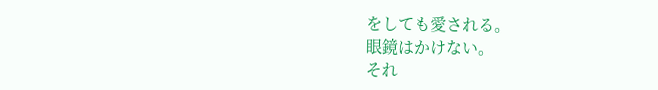をしても愛される。
眼鏡はかけない。
それ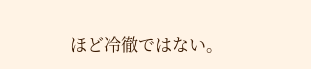ほど冷徹ではない。